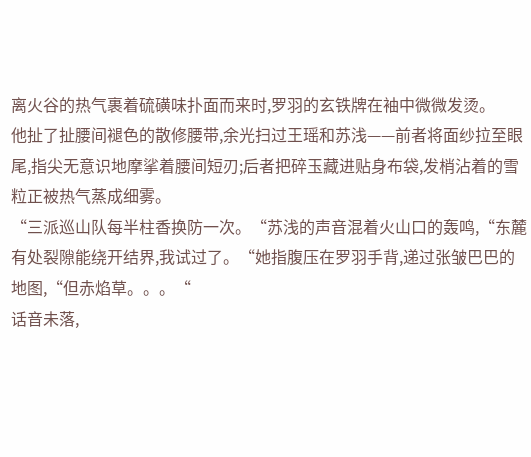离火谷的热气裹着硫磺味扑面而来时,罗羽的玄铁牌在袖中微微发烫。
他扯了扯腰间褪色的散修腰带,余光扫过王瑶和苏浅——前者将面纱拉至眼尾,指尖无意识地摩挲着腰间短刃;后者把碎玉藏进贴身布袋,发梢沾着的雪粒正被热气蒸成细雾。
“三派巡山队每半柱香换防一次。“苏浅的声音混着火山口的轰鸣,“东麓有处裂隙能绕开结界,我试过了。“她指腹压在罗羽手背,递过张皱巴巴的地图,“但赤焰草。。。“
话音未落,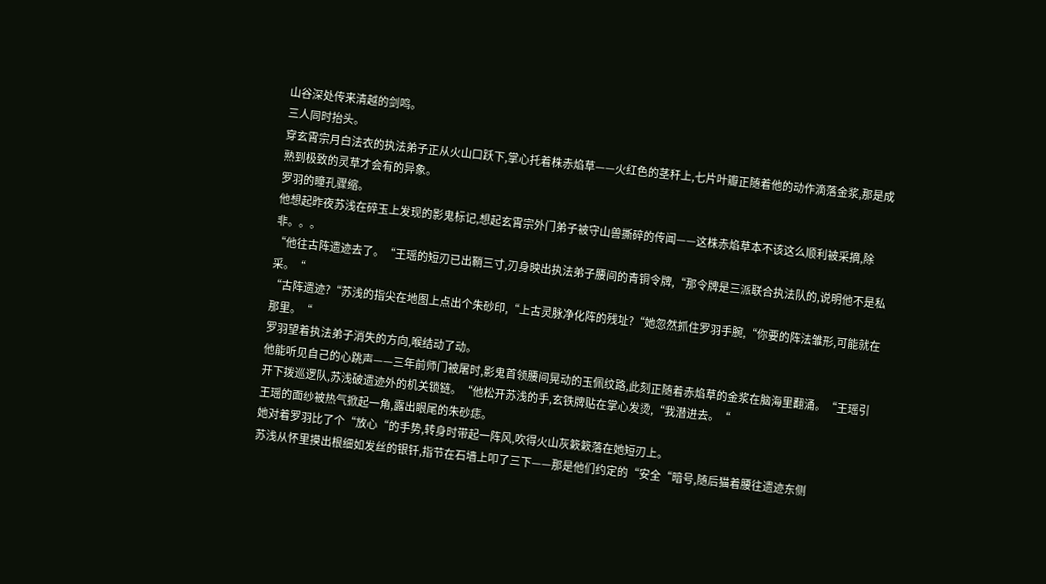山谷深处传来清越的剑鸣。
三人同时抬头。
穿玄霄宗月白法衣的执法弟子正从火山口跃下,掌心托着株赤焰草——火红色的茎秆上,七片叶瓣正随着他的动作滴落金浆,那是成熟到极致的灵草才会有的异象。
罗羽的瞳孔骤缩。
他想起昨夜苏浅在碎玉上发现的影鬼标记,想起玄霄宗外门弟子被守山兽撕碎的传闻——这株赤焰草本不该这么顺利被采摘,除非。。。
“他往古阵遗迹去了。“王瑶的短刃已出鞘三寸,刃身映出执法弟子腰间的青铜令牌,“那令牌是三派联合执法队的,说明他不是私采。“
“古阵遗迹?“苏浅的指尖在地图上点出个朱砂印,“上古灵脉净化阵的残址?“她忽然抓住罗羽手腕,“你要的阵法雏形,可能就在那里。“
罗羽望着执法弟子消失的方向,喉结动了动。
他能听见自己的心跳声——三年前师门被屠时,影鬼首领腰间晃动的玉佩纹路,此刻正随着赤焰草的金浆在脑海里翻涌。“王瑶引开下拨巡逻队,苏浅破遗迹外的机关锁链。“他松开苏浅的手,玄铁牌贴在掌心发烫,“我潜进去。“
王瑶的面纱被热气掀起一角,露出眼尾的朱砂痣。
她对着罗羽比了个“放心“的手势,转身时带起一阵风,吹得火山灰簌簌落在她短刃上。
苏浅从怀里摸出根细如发丝的银钎,指节在石墙上叩了三下——那是他们约定的“安全“暗号,随后猫着腰往遗迹东侧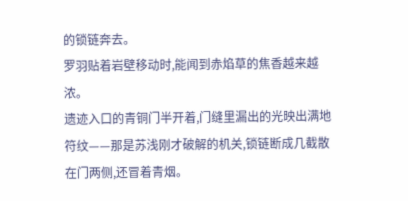的锁链奔去。
罗羽贴着岩壁移动时,能闻到赤焰草的焦香越来越浓。
遗迹入口的青铜门半开着,门缝里漏出的光映出满地符纹——那是苏浅刚才破解的机关,锁链断成几截散在门两侧,还冒着青烟。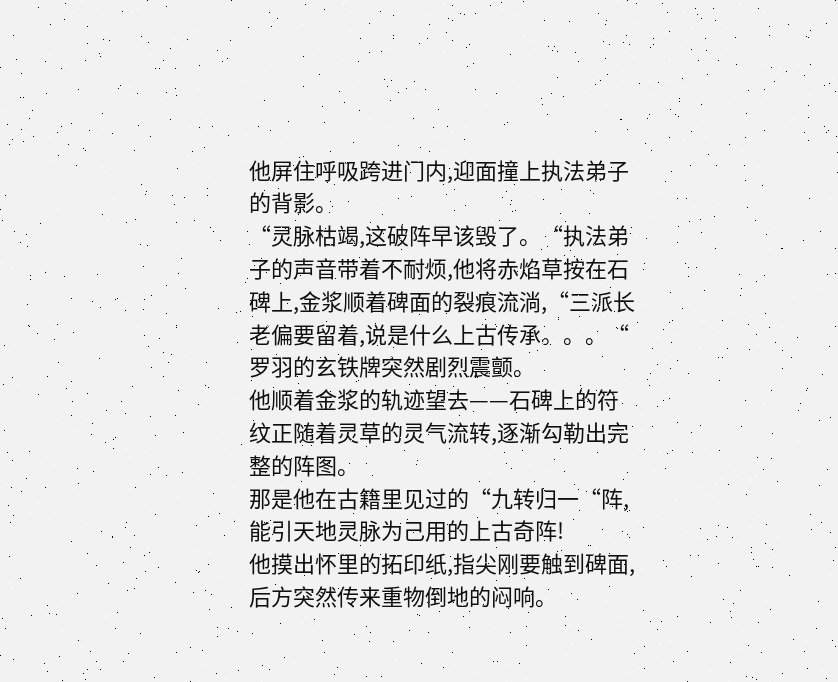他屏住呼吸跨进门内,迎面撞上执法弟子的背影。
“灵脉枯竭,这破阵早该毁了。“执法弟子的声音带着不耐烦,他将赤焰草按在石碑上,金浆顺着碑面的裂痕流淌,“三派长老偏要留着,说是什么上古传承。。。“
罗羽的玄铁牌突然剧烈震颤。
他顺着金浆的轨迹望去——石碑上的符纹正随着灵草的灵气流转,逐渐勾勒出完整的阵图。
那是他在古籍里见过的“九转归一“阵,能引天地灵脉为己用的上古奇阵!
他摸出怀里的拓印纸,指尖刚要触到碑面,后方突然传来重物倒地的闷响。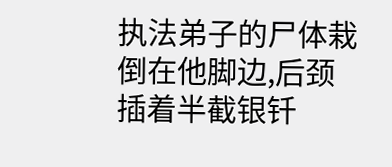执法弟子的尸体栽倒在他脚边,后颈插着半截银钎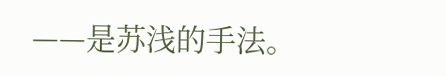——是苏浅的手法。